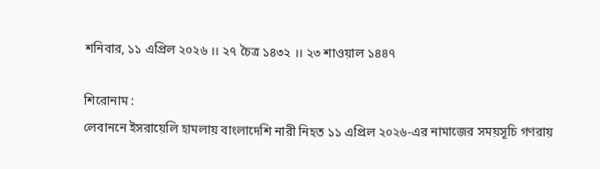শনিবার, ১১ এপ্রিল ২০২৬ ।। ২৭ চৈত্র ১৪৩২ ।। ২৩ শাওয়াল ১৪৪৭

শিরোনাম :
লেবাননে ইসরায়েলি হামলায় বাংলাদেশি নারী নিহত ১১ এপ্রিল ২০২৬-এর নামাজের সময়সূচি গণরায়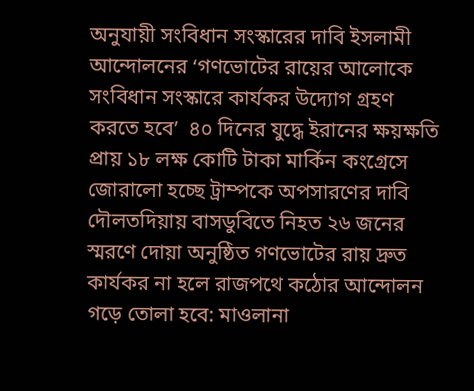অনুযায়ী সংবিধান সংস্কারের দাবি ইসলামী আন্দোলনের ‘গণভোটের রায়ের আলোকে সংবিধান সংস্কারে কার্যকর উদ্যোগ গ্রহণ করতে হবে’  ৪০ দিনের যুদ্ধে ইরানের ক্ষয়ক্ষতি প্রায় ১৮ লক্ষ কোটি টাকা মার্কিন কংগ্রেসে জোরালো হচ্ছে ট্রাম্পকে অপসারণের দাবি দৌলতদিয়ায় বাসডুবিতে নিহত ২৬ জনের স্মরণে দোয়া অনুষ্ঠিত গণভোটের রায় দ্রুত কার্যকর না হলে রাজপথে কঠোর আন্দোলন গড়ে তোলা হবে: মাওলানা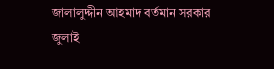জালালুদ্দীন আহমাদ বর্তমান সরকার জুলাই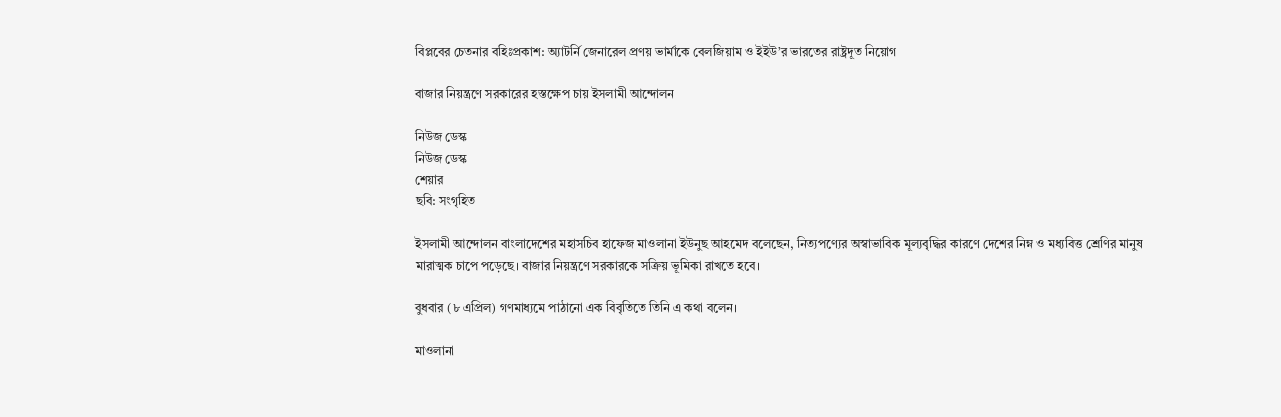বিপ্লবের চেতনার বহিঃপ্রকাশ: অ্যাটর্নি জেনারেল প্রণয় ভার্মাকে বেলজিয়াম ও ইইউ’র ভারতের রাষ্ট্রদূত নিয়োগ

বাজার নিয়ন্ত্রণে সরকারের হস্তক্ষেপ চায় ইসলামী আন্দোলন

নিউজ ডেস্ক
নিউজ ডেস্ক
শেয়ার
ছবি: সংগৃহিত

ইসলামী আন্দোলন বাংলাদেশের মহাসচিব হাফেজ মাওলানা ইউনুছ আহমেদ বলেছেন, নিত্যপণ্যের অস্বাভাবিক মূল্যবৃদ্ধির কারণে দেশের নিম্ন ও মধ্যবিত্ত শ্রেণির মানুষ মারাত্মক চাপে পড়েছে। বাজার নিয়ন্ত্রণে সরকারকে সক্রিয় ভূমিকা রাখতে হবে।

বুধবার (৮ এপ্রিল) গণমাধ্যমে পাঠানো এক বিবৃতিতে তিনি এ কথা বলেন।

মাওলানা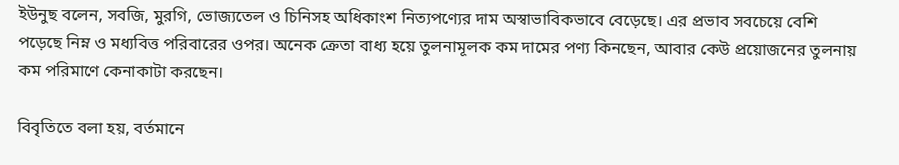ইউনুছ বলেন, সবজি, মুরগি, ভোজ্যতেল ও চিনিসহ অধিকাংশ নিত্যপণ্যের দাম অস্বাভাবিকভাবে বেড়েছে। এর প্রভাব সবচেয়ে বেশি পড়েছে নিম্ন ও মধ্যবিত্ত পরিবারের ওপর। অনেক ক্রেতা বাধ্য হয়ে তুলনামূলক কম দামের পণ্য কিনছেন, আবার কেউ প্রয়োজনের তুলনায় কম পরিমাণে কেনাকাটা করছেন।

বিবৃতিতে বলা হয়, বর্তমানে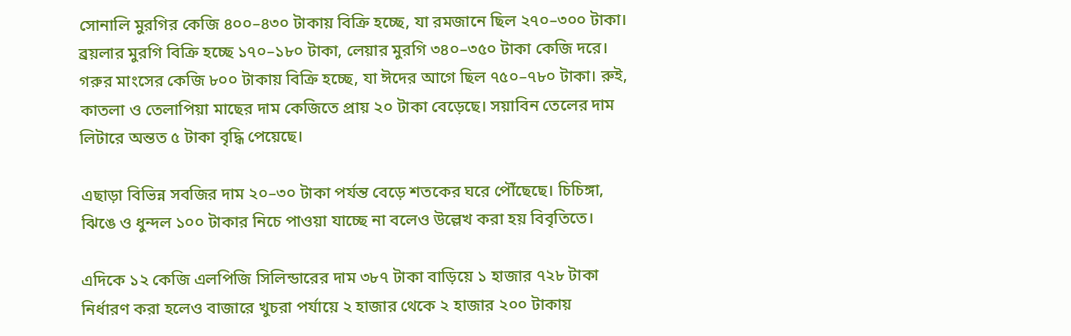সোনালি মুরগির কেজি ৪০০–৪৩০ টাকায় বিক্রি হচ্ছে, যা রমজানে ছিল ২৭০–৩০০ টাকা। ব্রয়লার মুরগি বিক্রি হচ্ছে ১৭০–১৮০ টাকা, লেয়ার মুরগি ৩৪০–৩৫০ টাকা কেজি দরে। গরুর মাংসের কেজি ৮০০ টাকায় বিক্রি হচ্ছে, যা ঈদের আগে ছিল ৭৫০–৭৮০ টাকা। রুই, কাতলা ও তেলাপিয়া মাছের দাম কেজিতে প্রায় ২০ টাকা বেড়েছে। সয়াবিন তেলের দাম লিটারে অন্তত ৫ টাকা বৃদ্ধি পেয়েছে।

এছাড়া বিভিন্ন সবজির দাম ২০–৩০ টাকা পর্যন্ত বেড়ে শতকের ঘরে পৌঁছেছে। চিচিঙ্গা, ঝিঙে ও ধুন্দল ১০০ টাকার নিচে পাওয়া যাচ্ছে না বলেও উল্লেখ করা হয় বিবৃতিতে।

এদিকে ১২ কেজি এলপিজি সিলিন্ডারের দাম ৩৮৭ টাকা বাড়িয়ে ১ হাজার ৭২৮ টাকা নির্ধারণ করা হলেও বাজারে খুচরা পর্যায়ে ২ হাজার থেকে ২ হাজার ২০০ টাকায়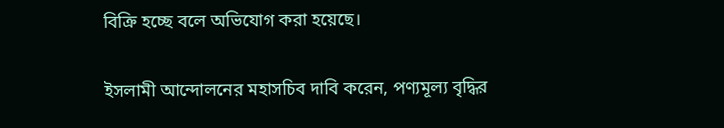বিক্রি হচ্ছে বলে অভিযোগ করা হয়েছে।

ইসলামী আন্দোলনের মহাসচিব দাবি করেন, পণ্যমূল্য বৃদ্ধির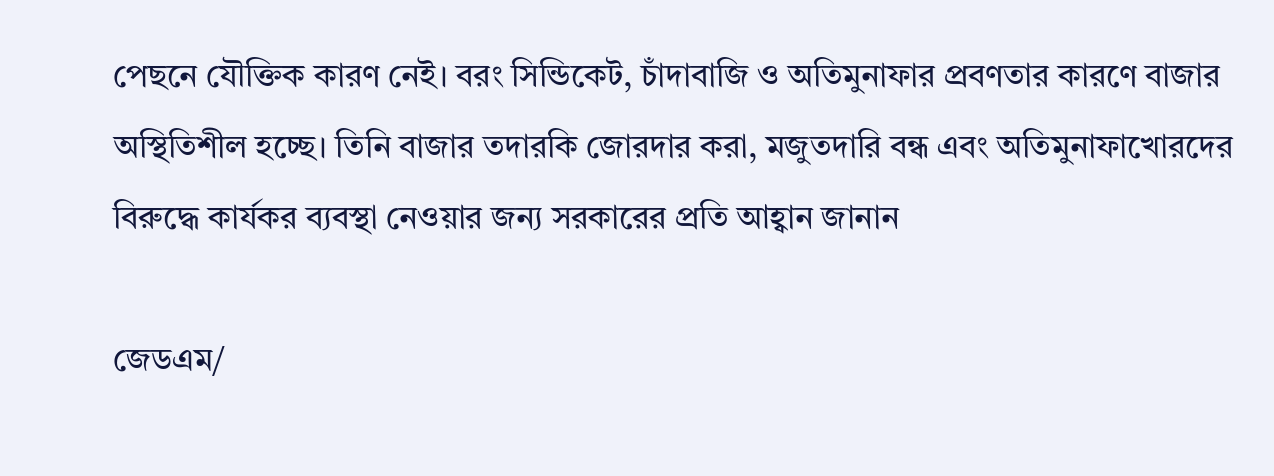পেছনে যৌক্তিক কারণ নেই। বরং সিন্ডিকেট, চাঁদাবাজি ও অতিমুনাফার প্রবণতার কারণে বাজার অস্থিতিশীল হচ্ছে। তিনি বাজার তদারকি জোরদার করা, মজুতদারি বন্ধ এবং অতিমুনাফাখোরদের বিরুদ্ধে কার্যকর ব্যবস্থা নেওয়ার জন্য সরকারের প্রতি আহ্বান জানান

জেডএম/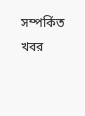সম্পর্কিত খবর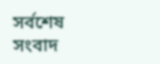সর্বশেষ সংবাদ